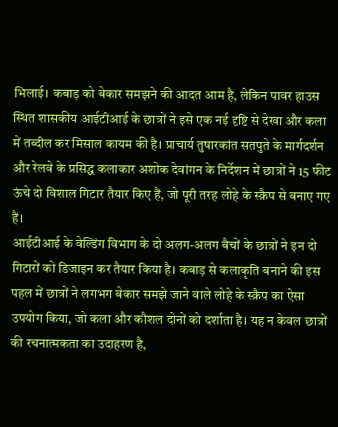भिलाई। कबाड़ को बेकार समझने की आदत आम है, लेकिन पावर हाउस स्थित शासकीय आईटीआई के छात्रों ने इसे एक नई दृष्टि से देखा और कला में तब्दील कर मिसाल कायम की है। प्राचार्य तुषारकांत सतपुते के मार्गदर्शन और रेलवे के प्रसिद्ध कलाकार अशोक देवांगन के निर्देशन में छात्रों ने 15 फीट ऊंचे दो विशाल गिटार तैयार किए हैं, जो पूरी तरह लोहे के स्क्रैप से बनाए गए हैं।
आईटीआई के वेल्डिंग विभाग के दो अलग-अलग बैचों के छात्रों ने इन दो गिटारों को डिजाइन कर तैयार किया है। कबाड़ से कलाकृति बनाने की इस पहल में छात्रों ने लगभग बेकार समझे जाने वाले लोहे के स्क्रैप का ऐसा उपयोग किया, जो कला और कौशल दोनों को दर्शाता है। यह न केवल छात्रों की रचनात्मकता का उदाहरण है,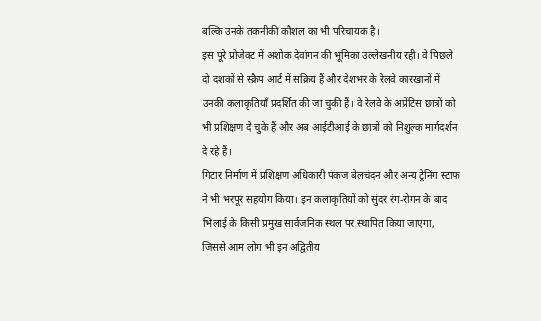बल्कि उनके तकनीकी कौशल का भी परिचायक है।
इस पूरे प्रोजेक्ट में अशोक देवांगन की भूमिका उल्लेखनीय रही। वे पिछले दो दशकों से स्क्रैप आर्ट में सक्रिय हैं और देशभर के रेलवे कारखानों में उनकी कलाकृतियाँ प्रदर्शित की जा चुकी हैं। वे रेलवे के अप्रेंटिस छात्रों को भी प्रशिक्षण दे चुके हैं और अब आईटीआई के छात्रों को निशुल्क मार्गदर्शन दे रहे हैं।
गिटार निर्माण में प्रशिक्षण अधिकारी पंकज बेलचंदन और अन्य ट्रेनिंग स्टाफ ने भी भरपूर सहयोग किया। इन कलाकृतियों को सुंदर रंग-रोगन के बाद भिलाई के किसी प्रमुख सार्वजनिक स्थल पर स्थापित किया जाएगा, जिससे आम लोग भी इन अद्वितीय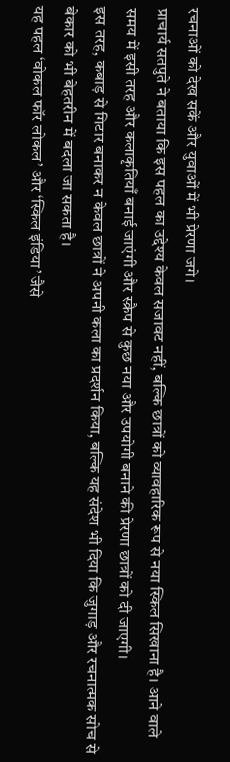रचनाओं को देख सकें और युवाओं में भी प्रेरणा जगे।
प्राचार्य सतपुते ने बताया कि इस पहल का उद्देश्य केवल सजावट नहीं, बल्कि छात्रों को व्यावहारिक रूप से नया स्किल सिखाना है। आने वाले समय में इसी तरह और कलाकृतियाँ बनाई जाएंगी और स्क्रैप से कुछ नया और उपयोगी बनाने की प्रेरणा छात्रों को दी जाएगी।
इस तरह, कबाड़ से गिटार बनाकर न केवल छात्रों ने अपनी कला का प्रदर्शन किया, बल्कि यह संदेश भी दिया कि जुगाड़ और रचनात्मक सोच से बेकार को भी बेहतरीन में बदला जा सकता है।
यह पहल ‘वोकल फॉर लोकल’ और ‘स्किल इंडिया’ जैसे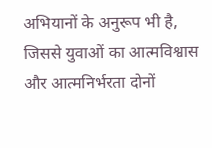अभियानों के अनुरूप भी है, जिससे युवाओं का आत्मविश्वास और आत्मनिर्भरता दोनों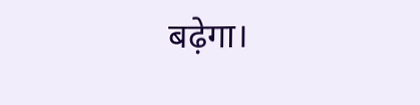बढ़ेगा।